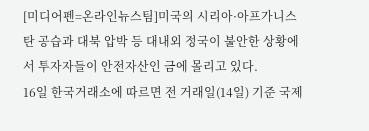[미디어펜=온라인뉴스팀]미국의 시리아·아프가니스탄 공습과 대북 압박 등 대내외 정국이 불안한 상황에서 투자자들이 안전자산인 금에 몰리고 있다.
16일 한국거래소에 따르면 전 거래일(14일) 기준 국제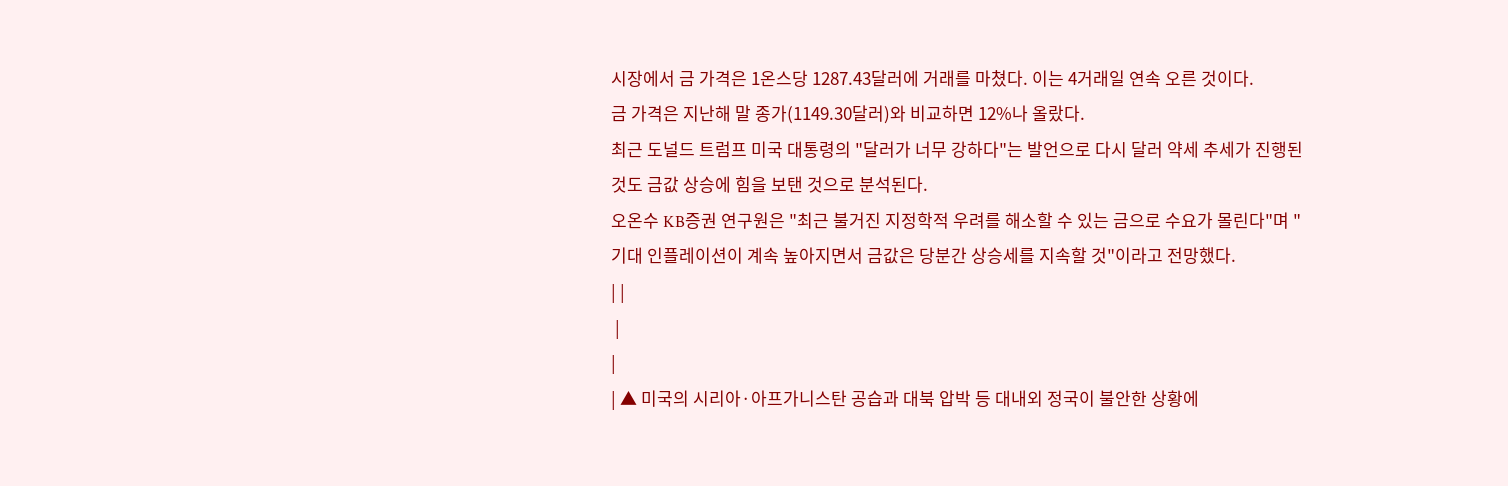시장에서 금 가격은 1온스당 1287.43달러에 거래를 마쳤다. 이는 4거래일 연속 오른 것이다.
금 가격은 지난해 말 종가(1149.30달러)와 비교하면 12%나 올랐다.
최근 도널드 트럼프 미국 대통령의 "달러가 너무 강하다"는 발언으로 다시 달러 약세 추세가 진행된 것도 금값 상승에 힘을 보탠 것으로 분석된다.
오온수 KB증권 연구원은 "최근 불거진 지정학적 우려를 해소할 수 있는 금으로 수요가 몰린다"며 "기대 인플레이션이 계속 높아지면서 금값은 당분간 상승세를 지속할 것"이라고 전망했다.
| |
 |
|
| ▲ 미국의 시리아·아프가니스탄 공습과 대북 압박 등 대내외 정국이 불안한 상황에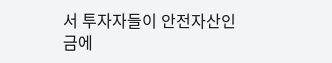서 투자자들이 안전자산인 금에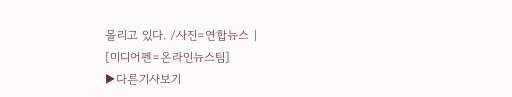몰리고 있다. /사진=연합뉴스 |
[미디어펜=온라인뉴스팀]
▶다른기사보기